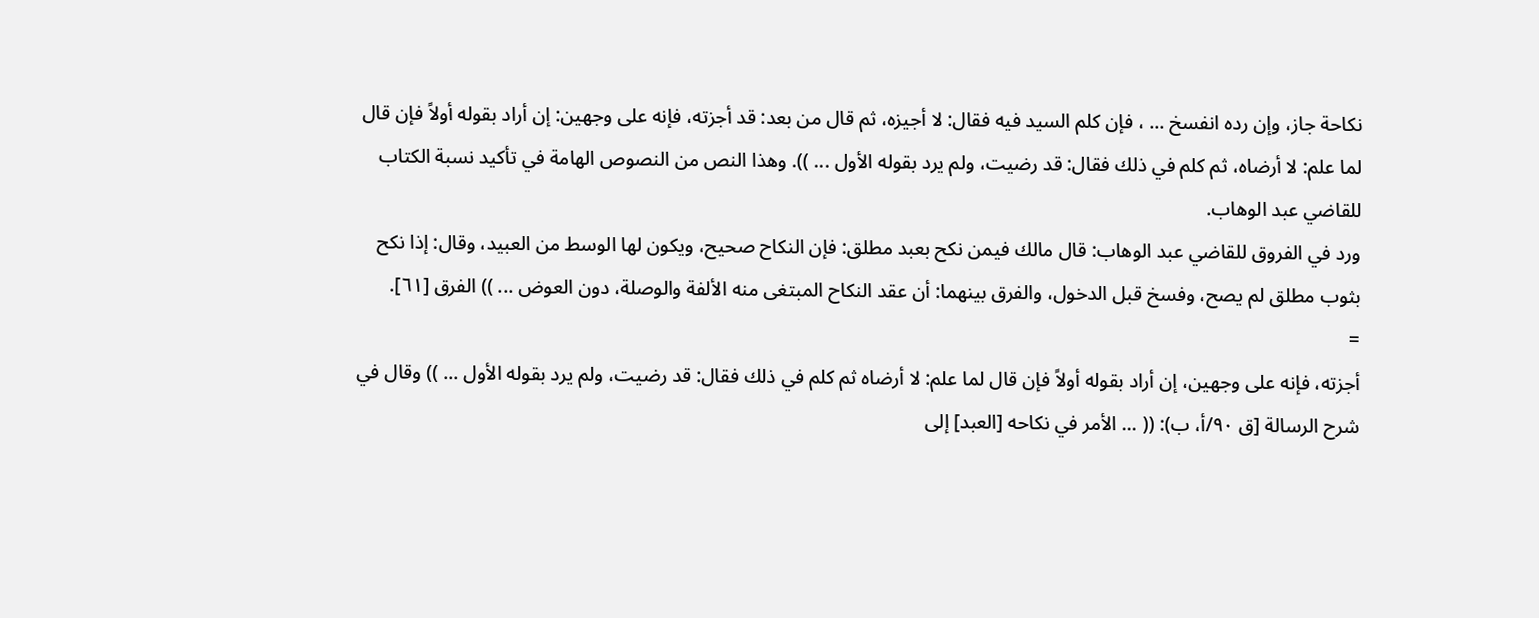نكاحة جاز، وإن رده انفسخ ... ، فإن كلم السيد فيه فقال: لا أجيزه، ثم قال من بعد: قد أجزته، فإنه على وجهين: إن أراد بقوله أولاً فإن قال لما علم: لا أرضاه، ثم كلم في ذلك فقال: قد رضيت، ولم يرد بقوله الأول ... )). وهذا النص من النصوص الهامة في تأكيد نسبة الكتاب للقاضي عبد الوهاب.
ورد في الفروق للقاضي عبد الوهاب: قال مالك فيمن نكح بعبد مطلق: فإن النكاح صحيح، ويكون لها الوسط من العبيد، وقال: إذا نكح بثوب مطلق لم يصح، وفسخ قبل الدخول، والفرق بينهما: أن عقد النكاح المبتغى منه الألفة والوصلة، دون العوض ... )) الفرق [٦١].
=
أجزته، فإنه على وجهين، إن أراد بقوله أولاً فإن قال لما علم: لا أرضاه ثم كلم في ذلك فقال: قد رضيت، ولم يرد بقوله الأول ... )) وقال في شرح الرسالة [ق ٩٠/أ، ب): (( ... الأمر في نكاحه [العبد] إلى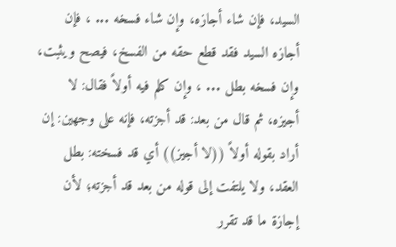السيد، فإن شاء أجازه، وإن شاء فسخه ... ، فإن أجازه السيد فقد قطع حقه من الفسخ، فيصح ويثبت، وإن فسخه بطل ... ، وإن كلم فيه أولاً فقال: لا أجيزه، ثم قال من بعد: قد أجزته، فإنه على وجهين: إن أراد بقوله أولاً ((لا أجيز)) أي قد فسخته: بطل العقد، ولا يلتفت إلى قوله من بعد قد أجزته؛ لأن إجازة ما قد تقرر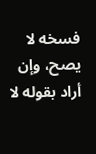فسخه لا يصح، وإن أراد بقوله لا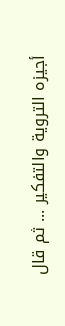أجيزه التروية والتفكير ... ثم قال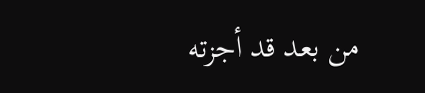من بعد قد أجزته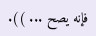فإنه يصح ... )).